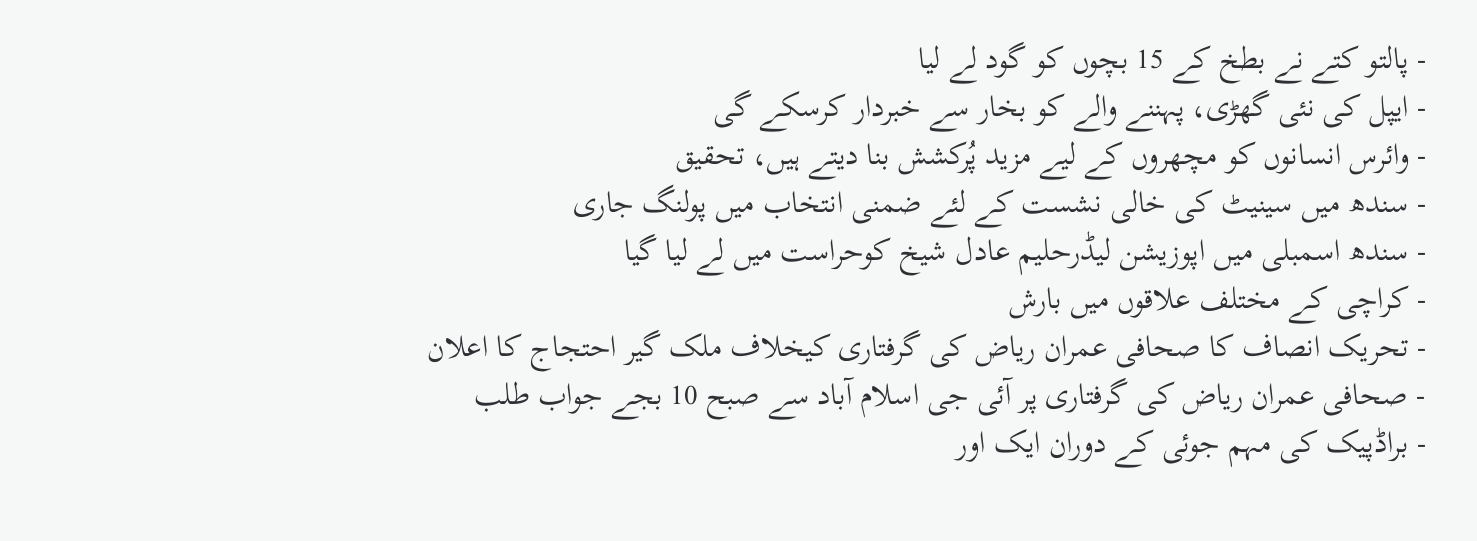- پالتو کتے نے بطخ کے 15 بچوں کو گود لے لیا
- ایپل کی نئی گھڑی، پہننے والے کو بخار سے خبردار کرسکے گی
- وائرس انسانوں کو مچھروں کے لیے مزید پُرکشش بنا دیتے ہیں، تحقیق
- سندھ میں سینیٹ کی خالی نشست کے لئے ضمنی انتخاب میں پولنگ جاری
- سندھ اسمبلی میں اپوزیشن لیڈرحلیم عادل شیخ کوحراست میں لے لیا گیا
- کراچی کے مختلف علاقوں میں بارش
- تحریک انصاف کا صحافی عمران ریاض کی گرفتاری کیخلاف ملک گیر احتجاج کا اعلان
- صحافی عمران ریاض کی گرفتاری پر آئی جی اسلام آباد سے صبح 10 بجے جواب طلب
- براڈپیک کی مہم جوئی کے دوران ایک اور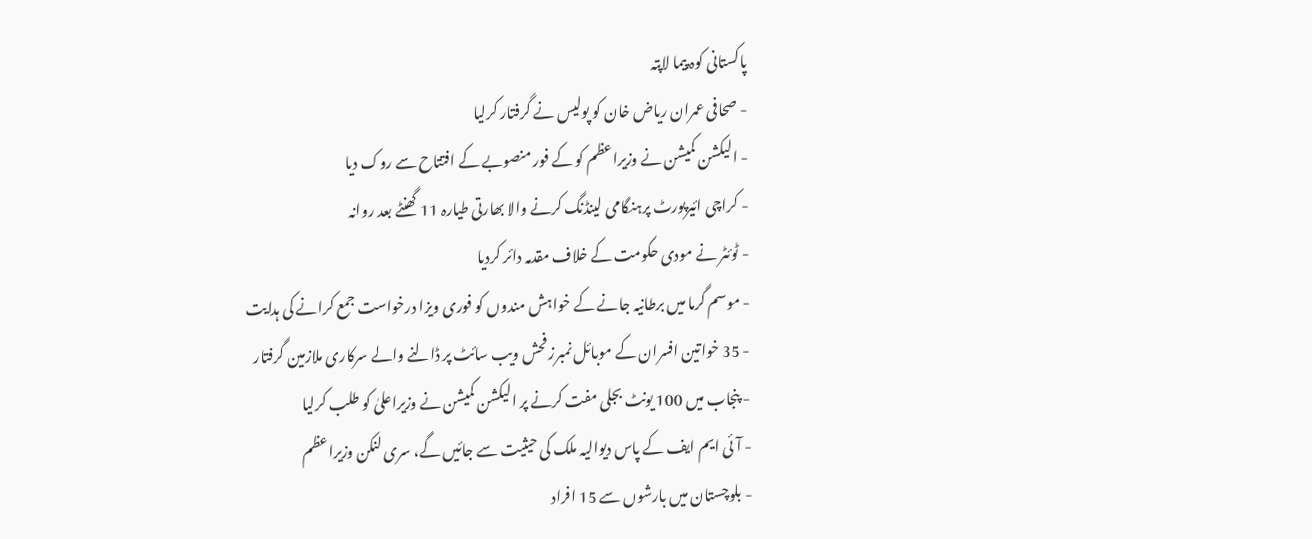پاکستانی کوہ پیما لاپتہ
- صحافی عمران ریاض خان کو پولیس نے گرفتار کرلیا
- الیکشن کمیشن نے وزیراعظم کو کے فور منصوبے کے افتتاح سے روک دیا
- کراچی ائیرپورٹ پرہنگامی لینڈنگ کرنے والا بھارتی طیارہ 11 گھنٹے بعد روانہ
- ٹوئٹر نے مودی حکومت کے خلاف مقدمہ دائر کردیا
- موسم گرما میں برطانیہ جانے کے خواہش مندوں کو فوری ویزا درخواست جمع کرانے کی ہدایت
- 35 خواتین افسران کے موبائل نمبرز فحش ویب سائٹ پر ڈالنے والے سرکاری ملازمین گرفتار
- پنجاب میں 100 یونٹ بجلی مفت کرنے پر الیکشن کمیشن نے وزیراعلیٰ کو طلب کرلیا
- آئی ایم ایف کے پاس دیوالیہ ملک کی حیثیت سے جائیں گے، سری لنکن وزیراعظم
- بلوچستان میں بارشوں سے 15 افراد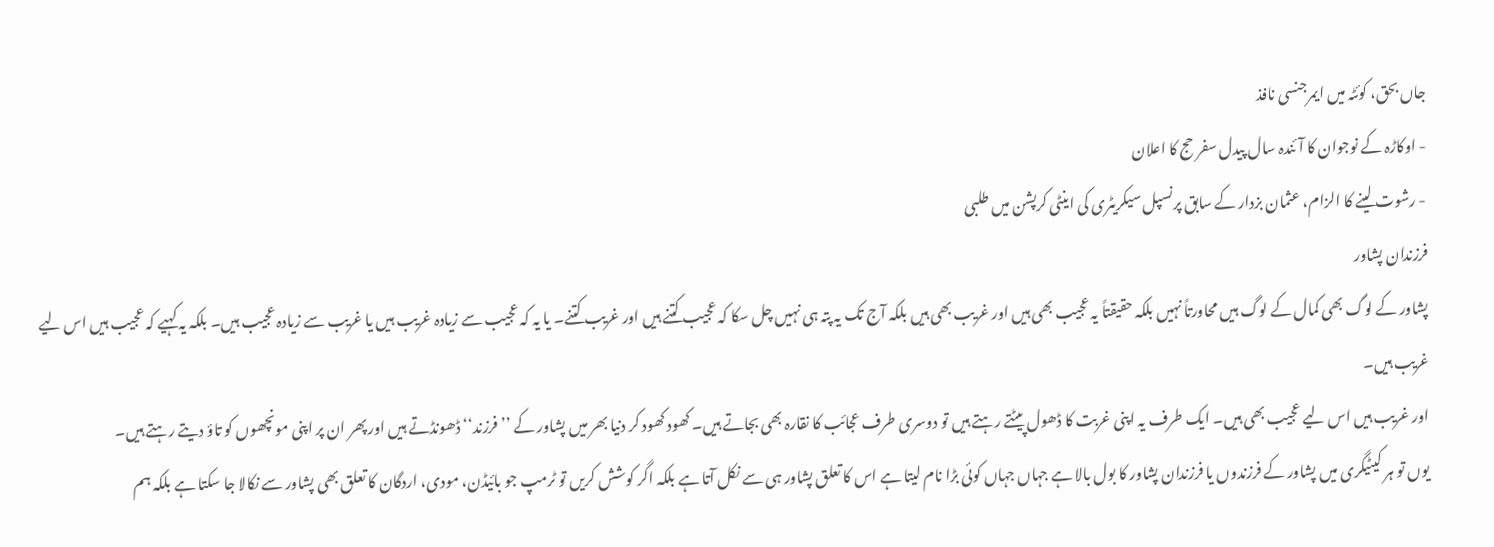جاں بحق، کوئٹہ میں ایمرجنسی نافذ
- اوکاڑہ کے نوجوان کا آئندہ سال پیدل سفر حج کا اعلان
- رشوت لینے کا الزام، عثمان بزدار کے سابق پرنسپل سیکریٹری کی اینٹی کرپشن میں طلبی
فرزندان پشاور
پشاور کے لوگ بھی کمال کے لوگ ہیں محاورتاً نہیں بلکہ حقیقتاً یہ عجیب بھی ہیں اور غریب بھی ہیں بلکہ آج تک یہ پتہ ہی نہیں چل سکا کہ عجیب کتنے ہیں اور غریب کتنے۔ یا یہ کہ عجیب سے زیادہ غریب ہیں یا غریب سے زیادہ عجیب ہیں۔ بلکہ یہ کہیے کہ عجیب ہیں اس لیے غریب ہیں۔
اور غریب ہیں اس لیے عجیب بھی ہیں۔ ایک طرف یہ اپنی غربت کا ڈھول پیٹتے رہتے ہیں تو دوسری طرف عجائب کا نقارہ بھی بجاتے ہیں۔ کھود کھود کر دنیا بھر میں پشاور کے ’’فرزند‘‘ ڈھونڈتے ہیں اور پھر ان پر اپنی مونچھوں کو تاؤ دیتے رہتے ہیں۔
یوں تو ہر کیٹیگری میں پشاور کے فرزندوں یا فرزندان پشاور کا بول بالا ہے جہاں جہاں کوئی بڑا نام لیتا ہے اس کا تعلق پشاور ہی سے نکل آتا ہے بلکہ اگر کوشش کریں تو ٹرمپ جو بائیڈن، مودی، اردگان کا تعلق بھی پشاور سے نکالا جا سکتا ہے بلکہ ہم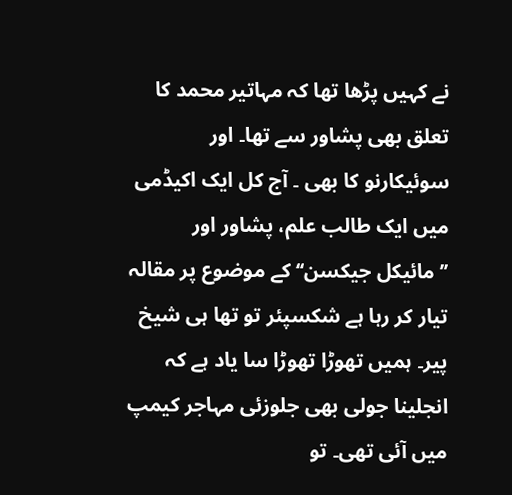نے کہیں پڑھا تھا کہ مہاتیر محمد کا تعلق بھی پشاور سے تھا۔ اور سوئیکارنو کا بھی ۔ آج کل ایک اکیڈمی میں ایک طالب علم، پشاور اور ’’مائیکل جیکسن‘‘ کے موضوع پر مقالہ تیار کر رہا ہے شکسپئر تو تھا ہی شیخ پیر۔ ہمیں تھوڑا تھوڑا سا یاد ہے کہ انجلینا جولی بھی جلوزئی مہاجر کیمپ میں آئی تھی۔ تو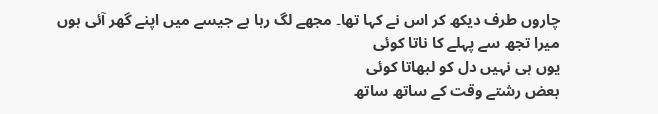چاروں طرف دیکھ کر اس نے کہا تھا۔ مجھے لگ رہا ہے جیسے میں اپنے گھر آئی ہوں
میرا تجھ سے پہلے کا ناتا کوئی
یوں ہی نہیں دل کو لبھاتا کوئی
بعض رشتے وقت کے ساتھ ساتھ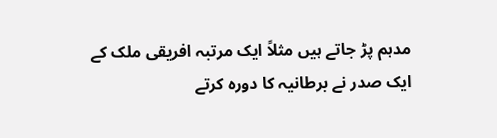مدہم پڑ جاتے ہیں مثلاً ایک مرتبہ افریقی ملک کے ایک صدر نے برطانیہ کا دورہ کرتے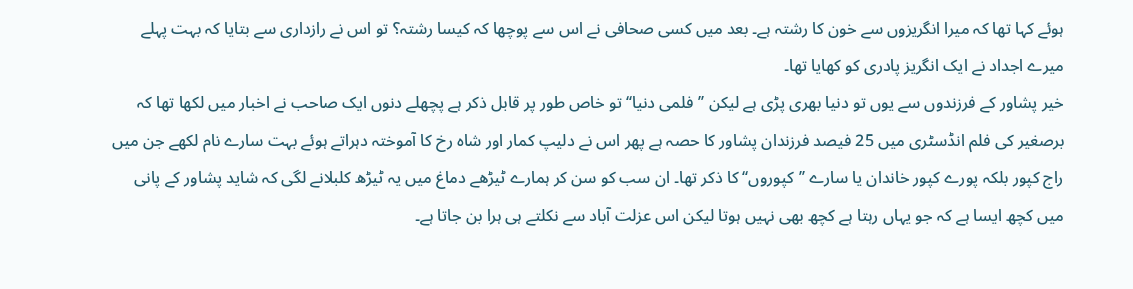ہوئے کہا تھا کہ میرا انگریزوں سے خون کا رشتہ ہے۔ بعد میں کسی صحافی نے اس سے پوچھا کہ کیسا رشتہ؟ تو اس نے رازداری سے بتایا کہ بہت پہلے میرے اجداد نے ایک انگریز پادری کو کھایا تھا۔
خیر پشاور کے فرزندوں سے یوں تو دنیا بھری پڑی ہے لیکن ’’فلمی دنیا‘‘ تو خاص طور پر قابل ذکر ہے پچھلے دنوں ایک صاحب نے اخبار میں لکھا تھا کہ برصغیر کی فلم انڈسٹری میں 25 فیصد فرزندان پشاور کا حصہ ہے پھر اس نے دلیپ کمار اور شاہ رخ کا آموختہ دہراتے ہوئے بہت سارے نام لکھے جن میں راج کپور بلکہ پورے کپور خاندان یا سارے ’’کپوروں‘‘ کا ذکر تھا۔ ان سب کو سن کر ہمارے ٹیڑھے دماغ میں یہ ٹیڑھ کلبلانے لگی کہ شاید پشاور کے پانی میں کچھ ایسا ہے کہ جو یہاں رہتا ہے کچھ بھی نہیں ہوتا لیکن اس عزلت آباد سے نکلتے ہی ہرا بن جاتا ہے۔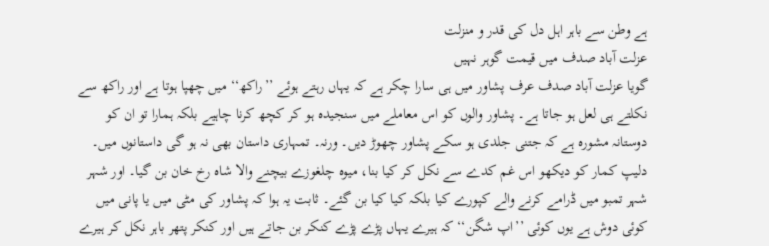ہے وطن سے باہر اہل دل کی قدر و منزلت
عزلت آباد صدف میں قیمت گوہر نہیں
گویا عزلت آباد صدف عرف پشاور میں ہی سارا چکر ہے کہ یہاں رہتے ہوئے ’’راکھ‘‘ میں چھپا ہوتا ہے اور راکھ سے نکلتے ہی لعل ہو جاتا ہے۔ پشاور والوں کو اس معاملے میں سنجیدہ ہو کر کچھ کرنا چاہیے بلکہ ہمارا تو ان کو دوستانہ مشورہ ہے کہ جتنی جلدی ہو سکے پشاور چھوڑ دیں۔ ورنہ۔ تمہاری داستان بھی نہ ہو گی داستانوں میں۔ دلیپ کمار کو دیکھو اس غم کدے سے نکل کر کیا بنا، میوہ چلغوزے بیچنے والا شاہ رخ خان بن گیا۔ اور شہر شہر تمبو میں ڈرامے کرنے والے کپورے کیا بلکہ کیا کیا بن گئے۔ ثابت یہ ہوا کہ پشاور کی مٹی میں یا پانی میں کوئی دوش ہے یوں کوئی ’’اپ شگن‘‘ کہ ہیرے یہاں پڑے پڑے کنکر بن جاتے ہیں اور کنکر پتھر باہر نکل کر ہیرے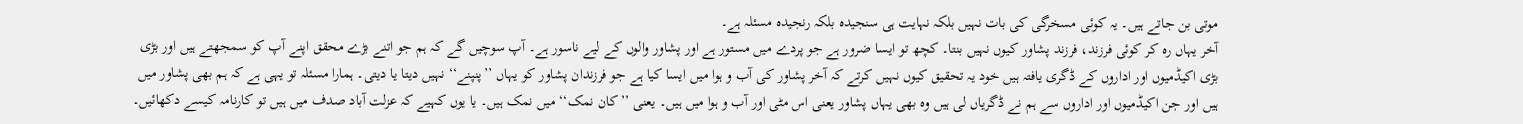موتی بن جاتے ہیں۔ یہ کوئی مسخرگی کی بات نہیں بلکہ نہایت ہی سنجیدہ بلکہ رنجیدہ مسئلہ ہے۔
آخر یہاں رہ کر کوئی فرزند، فرزند پشاور کیوں نہیں بنتا۔ کچھ تو ایسا ضرور ہے جو پردے میں مستور ہے اور پشاور والوں کے لیے ناسور ہے۔ آپ سوچیں گے کہ ہم جو اتنے بڑے محقق اپنے آپ کو سمجھتے ہیں اور بڑی بڑی اکیڈمیوں اور اداروں کے ڈگری یافتہ ہیں خود یہ تحقیق کیوں نہیں کرتے کہ آخر پشاور کی آب و ہوا میں ایسا کیا ہے جو فرزندان پشاور کو یہاں ’’پنپنے‘‘ نہیں دیتا یا دیتی۔ ہمارا مسئلہ تو یہی ہے کہ ہم بھی پشاور میں ہیں اور جن اکیڈمیوں اور اداروں سے ہم نے ڈگریاں لی ہیں وہ بھی یہاں پشاور یعنی اس مٹی اور آب و ہوا میں ہیں۔ یعنی ’’کان نمک‘‘ میں نمک ہیں۔ یا یوں کہیے کہ عزلت آباد صدف میں ہیں تو کارنامہ کیسے دکھائیں۔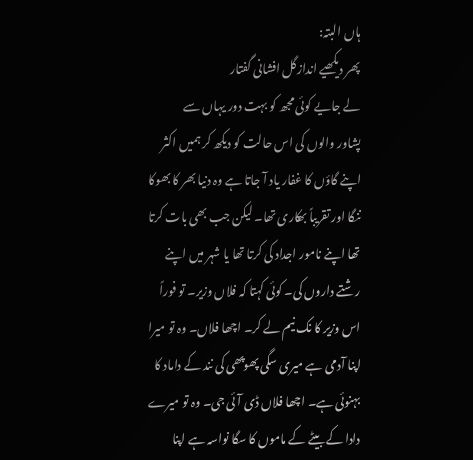ہاں البتہ:
پھر دیکھیے اندازگل افشانی گفتار
لے جایے کوئی مجھ کو بہت دور یہاں سے
پشاور والوں کی اس حالت کو دیکھ کر ہمیں اکثر اپنے گاؤں کا غفار یاد آ جاتا ہے وہ دنیا بھر کا بھوکا ننگا اور تقریباً بھکاری تھا۔ لیکن جب بھی بات کرتا تھا اپنے نامور اجداد کی کرتا تھا یا شہر میں اپنے رشتے داروں کی۔ کوئی کہتا کہ فلاں وزیر۔ تو فوراً اس وزیر کا نک نیم لے کر۔ اچھا فلاں۔ وہ تو میرا اپنا آدمی ہے میری سگی پھوپھی کی نند کے داماد کا بہنوئی ہے۔ اچھا فلاں ڈی آئی جی۔ وہ تو میرے دادا کے بیٹے کے ماموں کا سگا نواسہ ہے اپنا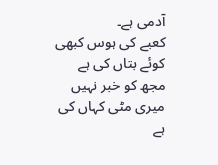آدمی ہے۔
کعبے کی ہوس کبھی کوئے بتاں کی ہے
مجھ کو خبر نہیں میری مٹی کہاں کی ہے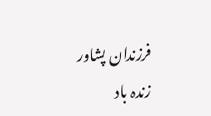فرزندان پشاور زندہ باد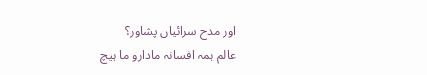اور مدح سرائیاں پشاور؟
عالم ہمہ افسانہ مادارو ما ہیچ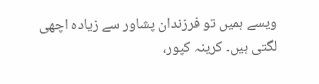ویسے ہمیں تو فرزندان پشاور سے زیادہ اچھی لگتی ہیں۔ کرینہ کپور،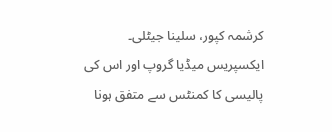کرشمہ کپور، سلینا جیٹلی۔
ایکسپریس میڈیا گروپ اور اس کی پالیسی کا کمنٹس سے متفق ہونا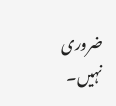ضروری نہیں۔